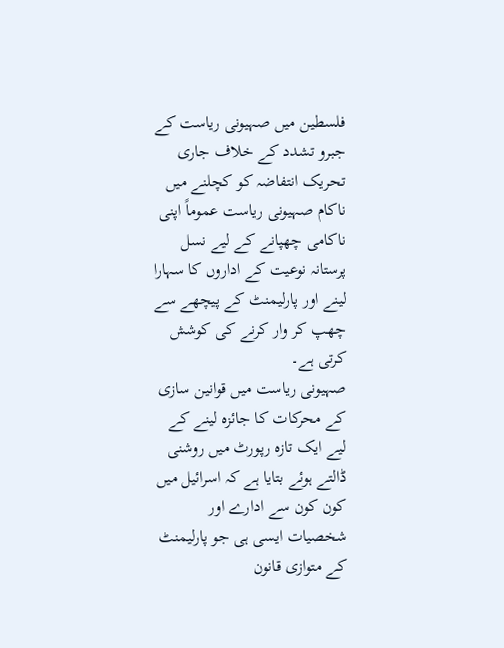فلسطین میں صہیونی ریاست کے جبرو تشدد کے خلاف جاری تحریک انتفاضہ کو کچلنے میں ناکام صہیونی ریاست عموماً اپنی ناکامی چھپانے کے لیے نسل پرستانہ نوعیت کے اداروں کا سہارا لینے اور پارلیمنٹ کے پیچھے سے چھپ کر وار کرنے کی کوشش کرتی ہے۔
صہیونی ریاست میں قوانین سازی کے محرکات کا جائزہ لینے کے لیے ایک تازہ رپورٹ میں روشنی ڈالتے ہوئے بتایا ہے کہ اسرائیل میں کون کون سے ادارے اور شخصیات ایسی ہی جو پارلیمنٹ کے متوازی قانون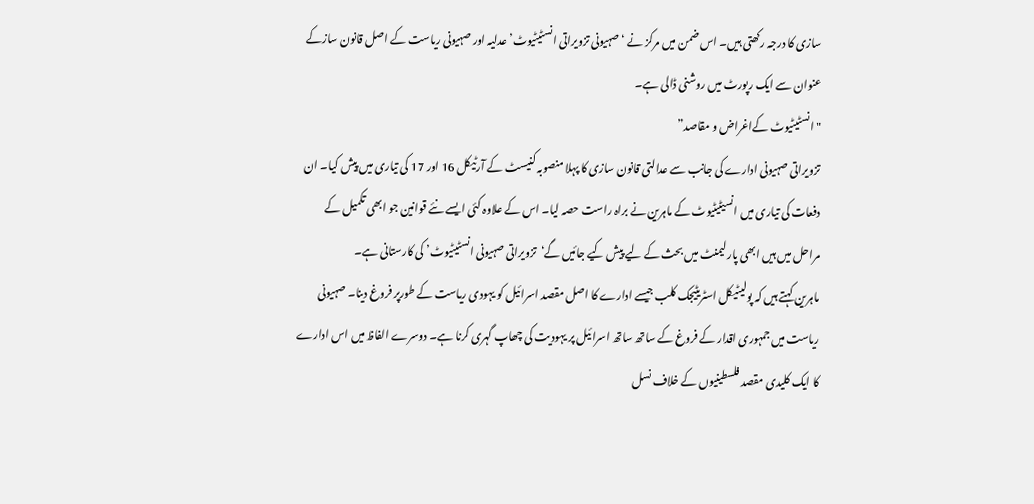سازی کا درجہ رکھتی ہیں۔ اس ضمن میں مرکز نے ‘صہیونی تزویراتی انسٹیٹیوٹ’ عدلیہ اور صہیونی ریاست کے اصل قانون سازکے عنوان سے ایک رپورٹ میں روشنی ڈالی ہے۔
"انسٹیٹیوٹ کےاغراض و مقاصد”
تزویراتی صہیونی ادارے کی جانب سے عدالتی قانون سازی کا پہلا منصوبہ کنیسٹ کے آرٹیکل 16 اور 17 کی تیاری میں پیش کیا۔ ان دفعات کی تیاری میں انسیٹیٹیوٹ کے ماہرین نے براہ راست حصہ لیا۔ اس کے علاوہ کئی ایسے نئے قوانین جو ابھی تکمیل کے مراحل میں ہیں ابھی پارلیمنٹ میں بحث کے لیے پیش کیے جائیں گے‘تزویراتی صہیونی انسٹیٹیوٹ’ کی کارستانی ہے۔
ماہرین کہتے ہیں کہ پولیٹیکل اسٹریٹیجک کلب جیسے ادارے کا اصل مقصد اسرائیل کو یہودی ریاست کے طورپر فروغ دینا۔ صہیونی ریاست میں جمہوری اقدار کے فروغ کے ساتھ ساتھ اسرائیل پر یہودیت کی چھاپ گہری کرنا ہے۔ دوسرے الفاظ میں اس ادارے کا ایک کلیدی مقصد فلسطینیوں کے خلاف نسل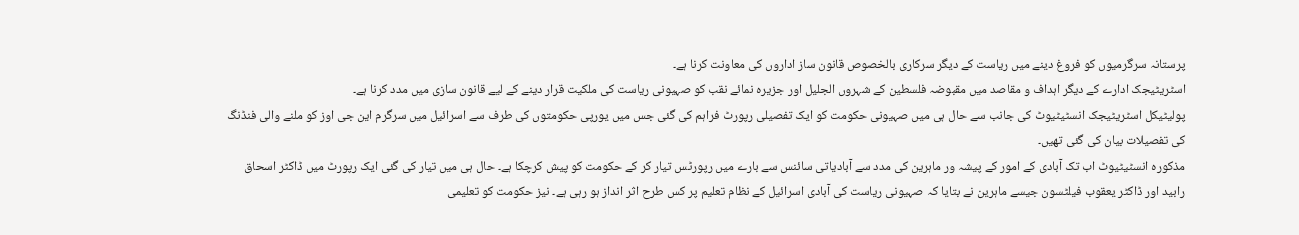پرستانہ سرگرمیوں کو فروغ دینے میں ریاست کے دیگر سرکاری بالخصوص قانون ساز اداروں کی معاونت کرنا ہے۔
اسٹریٹیجک ادارے کے دیگر اہداف و مقاصد میں مقبوضہ فلسطین کے شہروں الجلیل اور جزیرہ نمائے نقب کو صہیونی ریاست کی ملکیت قرار دینے کے لیے قانون سازی میں مدد کرنا ہے۔
پولیٹیکل اسٹریٹیجک انسٹیٹیوٹ کی جانب سے حال ہی میں صہیونی حکومت کو ایک تفصیلی رپورٹ فراہم کی گئی جس میں یورپی حکومتوں کی طرف سے اسرائیل میں سرگرم این جی اوز کو ملنے والی فنڈنگ کی تفصیلات بیان کی گئی تھیں۔
مذکورہ انسٹیٹیوٹ اب تک آبادی کے امور کے پیشہ ور ماہرین کی مدد سے آبادیاتی سائنس سے بارے میں رپورٹس تیار کر کے حکومت کو پیش کرچکا ہے۔ حال ہی میں تیار کی گئی ایک رپورٹ میں ڈاکٹر اسحاق رابید اور ڈاکٹر یعقوب فیلٹسون جیسے ماہرین نے بتایا کہ صہیونی ریاست کی آبادی اسرائیل کے نظام تعلیم پر کس طرح اثر انداز ہو رہی ہے۔ نیز حکومت کو تعلیمی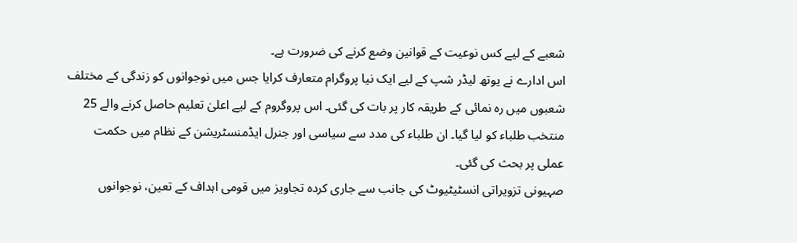شعبے کے لیے کس نوعیت کے قوانین وضع کرنے کی ضرورت ہے۔
اس ادارے نے یوتھ لیڈر شپ کے لیے ایک نیا پروگرام متعارف کرایا جس میں نوجوانوں کو زندگی کے مختلف شعبوں میں رہ نمائی کے طریقہ کار پر بات کی گئی۔ اس پروگروم کے لیے اعلیٰ تعلیم حاصل کرنے والے 25 منتخب طلباء کو لیا گیا۔ ان طلباء کی مدد سے سیاسی اور جنرل ایڈمنسٹریشن کے نظام میں حکمت عملی پر بحث کی گئی۔
صہیونی تزویراتی انسٹیٹیوٹ کی جانب سے جاری کردہ تجاویز میں قومی اہداف کے تعین، نوجوانوں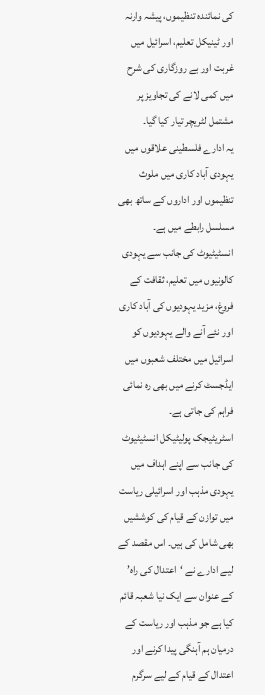کی نمائندہ تنظیموں، پیشہ وارنہ اور ٹینیکل تعلیم، اسرائیل میں غربت اور بے روزگاری کی شرح میں کمی لانے کی تجاویز پر مشتمل لٹریچر تیار کیا گیا۔
یہ ادارے فلسطینی علاقوں میں یہودی آباد کاری میں ملوث تنظیموں اور اداروں کے ساتھ بھی مسلسل رابطے میں ہے۔ انسٹیٹیوٹ کی جانب سے یہودی کالونیوں میں تعلیم، ثقافت کے فروغ، مزید یہودیوں کی آباد کاری اور نئے آنے والے یہودیوں کو اسرائیل میں مختلف شعبوں میں ایڈجسٹ کرنے میں بھی رہ نمائی فراہم کی جاتی ہے۔
اسٹریٹیجک پولیٹیکل انسٹیٹیوٹ کی جانب سے اپنے اہداف میں یہودی مذہب اور اسرائیلی ریاست میں توازن کے قیام کی کوششیں بھی شامل کی ہیں۔ اس مقصد کے لیے ادارے نے ‘اعتدال کی راہ’ کے عنوان سے ایک نیا شعبہ قائم کیا ہے جو مذہب اور ریاست کے درمیان ہم آہنگی پیدا کرنے اور اعتدال کے قیام کے لیے سرگرم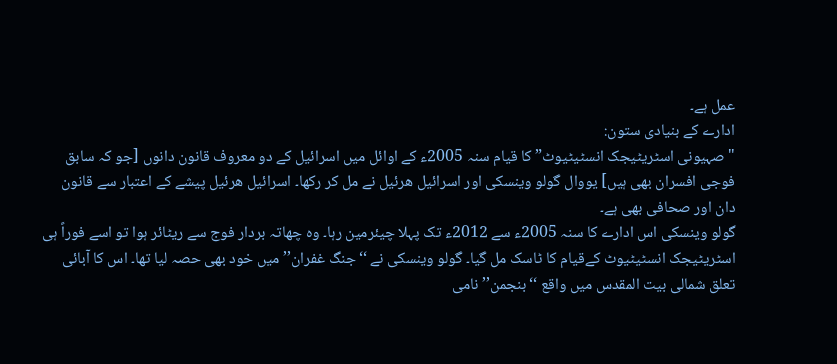عمل ہے۔
ادارے کے بنیادی ستون:
"صہیونی اسٹریٹیجک انسٹیٹیوٹ” کا قیام سنہ 2005ء کے اوائل میں اسرائیل کے دو معروف قانون دانوں [جو کہ سابق فوجی افسران بھی ہیں] یووال گولو وینسکی اور اسرائیل ھرئیل نے مل کر رکھا۔ اسرائیل ھرئیل پیشے کے اعتبار سے قانون دان اور صحافی بھی ہے۔
گولو وینسکی اس ادارے کا سنہ 2005ء سے 2012ء تک پہلا چیئرمین رہا۔ وہ چھاتہ بردار فوج سے ریٹائر ہوا تو اسے فوراً ہی اسٹریٹیجک انسٹیٹیوٹ کےقیام کا ٹاسک مل گیا۔ گولو وینسکی نے ‘‘جنگ غفران’’ میں خود بھی حصہ لیا تھا۔ اس کا آبائی تعلق شمالی بیت المقدس میں واقع ‘‘بنجمن’’ نامی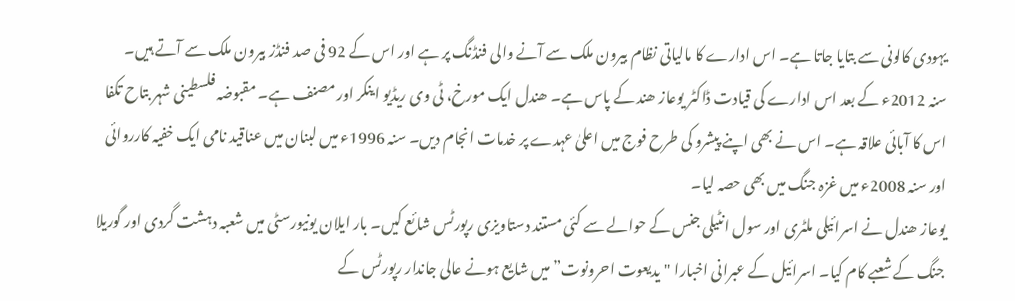یہودی کالونی سے بتایا جاتا ہے۔ اس ادارے کا مالیاتی نظام بیرون ملک سے آنے والی فنڈنگ پر ہے اور اس کے 92 فی صد فنڈز بیرون ملک سے آتے ہیں۔
سنہ 2012ء کے بعد اس ادارے کی قیادت ڈاکٹر یوعاز ھند کے پاس ہے۔ ھندل ایک مورخ، ٹی وی ریڈیو اینکر اور مصنف ہے۔ مقبوضہ فلسطینی شہر بتاح تکفا اس کا آبائی علاقہ ہے۔ اس نے بھی اپنے پیشرو کی طرح فوج میں اعلیٰ عہدے پر خدمات انجام دیں۔ سنہ 1996ء میں لبنان میں عناقید نامی ایک خفیہ کارروائی اور سنہ 2008ء میں غزہ جنگ میں بھی حصہ لیا۔
یوعاز ھندل نے اسرائیلی ملٹری اور سول انٹیلی جنس کے حوالے سے کئی مستند دستاویزی رپورٹس شائع کیں۔ بار ایلان یونیورسٹی میں شعبہ دہشت گردی اور گوریلا جنگ کے شعبے کام کیا۔ اسرائیل کے عبرانی اخبارا "یدیعوت احرونوت” میں شایع ہونے عالی جاندار رپورٹس کے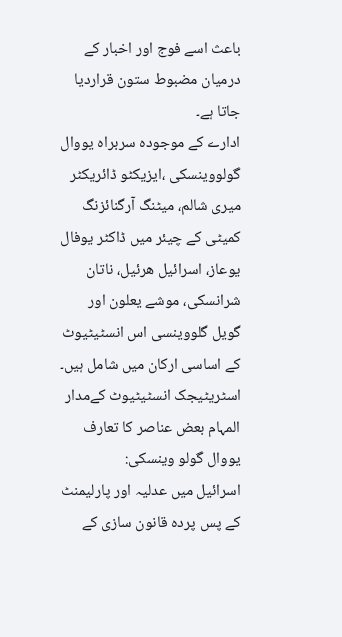باعث اسے فوج اور اخبار کے درمیان مضبوط ستون قراردیا جاتا ہے۔
ادارے کے موجودہ سربراہ یووال گولووینسکی ،ایزیکٹو ڈائریکٹر میری شالم، میٹنگ آرگنائزنگ کمیٹی کے چیئر میں ڈاکٹر یوفال یوعاز، اسرائیل ھرئیل، ناتان شرانسکی، موشے یعلون اور گویل گلووینسی اس انسٹیٹیوٹ کے اساسی ارکان میں شامل ہیں۔
اسٹریٹیجک انسٹیٹیوٹ کےمدار المہام بعض عناصر کا تعارف
یووال گولو وینسکی:
اسرائیل میں عدلیہ اور پارلیمنٹ کے پس پردہ قانون سازی کے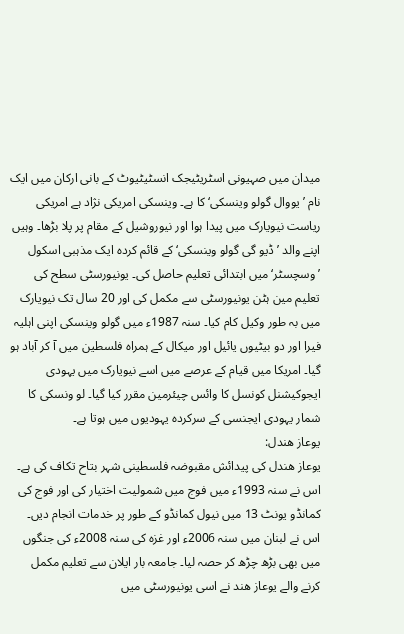میدان میں صہیونی اسٹریٹیجک انسٹیٹیوٹ کے بانی ارکان میں ایک نام ’یووال گولو وینسکی‘ کا ہے۔ وینسکی امریکی نژاد ہے امریکی ریاست نیویارک میں پیدا ہوا اور نیوروشیل کے مقام پر پلا بڑھا۔ وہیں اپنے والد ’ڈیو گی گولو وینسکی‘ کے قائم کردہ ایک مذہبی اسکول ’وسچسٹر‘ میں ابتدائی تعلیم حاصل کی۔ یونیورسٹی سطح کی تعلیم مین ہٹن یونیورسٹی سے مکمل کی اور 20 سال تک نیویارک میں بہ طور وکیل کام کیا۔ سنہ 1987ء میں گولو وینسکی اپنی اہلیہ فیرا اور دو بیٹیوں یائیل اور میکال کے ہمراہ فلسطین میں آ کر آباد ہو گیا۔ امریکا میں قیام کے عرصے میں اسے نیویارک میں یہودی ایجوکیشنل کونسل کا وائس چیئرمین مقرر کیا گیا۔ لو ونسکی کا شمار یہودی ایجنسی کے سرکردہ یہودیوں میں ہوتا ہے۔
یوعاز ھندل:
یوعاز ھندل کی پیدائش مقبوضہ فلسطینی شہر بتاح تکاف کی ہے۔ اس نے سنہ 1993ء میں فوج میں شمولیت اختیار کی اور فوج کی کمانڈو یونٹ 13 میں نیول کمانڈو کے طور پر خدمات انجام دیں۔ اس نے لبنان میں سنہ 2006ء اور غزہ کی سنہ 2008ء کی جنگوں میں بھی بڑھ چڑھ کر حصہ لیا۔ جامعہ بار ایلان سے تعلیم مکمل کرنے والے یوعاز ھند نے اسی یونیورسٹی میں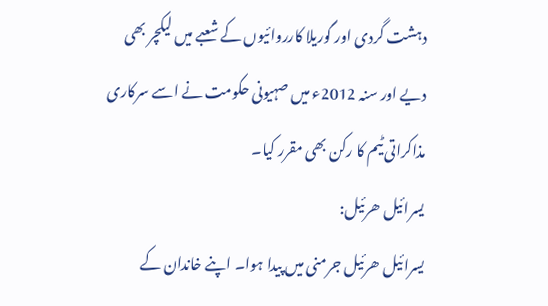دہشت گردی اور گوریلا کارروائیوں کے شعبے میں لیکچر بھی دیے اور سنہ 2012ء میں صہیونی حکومت نے اسے سرکاری مذاکراتی ٹیم کا رکن بھی مقرر کیا۔
یسرائیل ھرئیل:
یسرائیل ھرئیل جرمنی میں پیدا ہوا۔ اپنے خاندان کے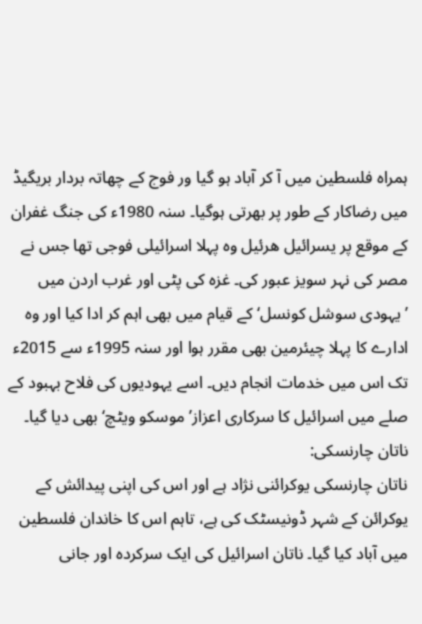ہمراہ فلسطین میں آ کر آباد ہو گیا ور فوج کے چھاتہ بردار بریگیڈ میں رضاکار کے طور پر بھرتی ہوگیا۔ سنہ 1980ء کی جنگ غفران کے موقع پر یسرائیل ھرئیل وہ پہلا اسرائیلی فوجی تھا جس نے مصر کی نہر سویز عبور کی۔ غزہ کی پٹی اور غرب اردن میں ’یہودی سوشل کونسل‘ کے قیام میں بھی اہم کر ادا کیا اور وہ ادارے کا پہلا چیئرمین بھی مقرر ہوا اور سنہ 1995ء سے 2015ء تک اس میں خدمات انجام دیں۔ اسے یہودیوں کی فلاح بہبود کے صلے میں اسرائیل کا سرکاری اعزاز’موسکو ویٹچ‘ بھی دیا گیا۔
ناتان چارنسکی:
ناتان چارنسکی یوکرائنی نژاد ہے اور اس کی اپنی پیدائش کے یوکرائن کے شہر ڈونیسٹک کی ہے، تاہم اس کا خاندان فلسطین میں آباد کیا گیا۔ ناتان اسرائیل کی ایک سرکردہ اور جانی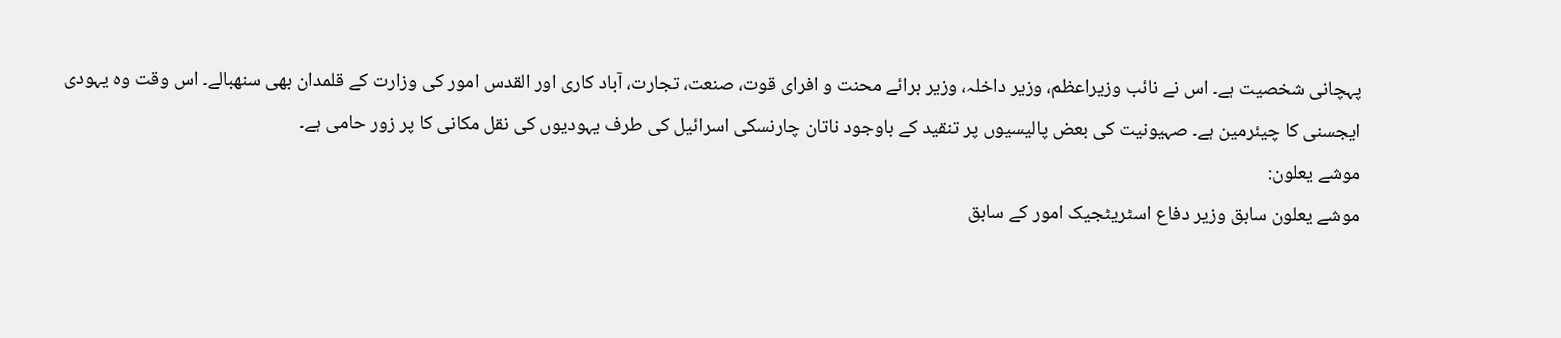پہچانی شخصیت ہے۔ اس نے نائب وزیراعظم، وزیر داخلہ، وزیر برائے محنت و افرای قوت، صنعت، تجارت، آباد کاری اور القدس امور کی وزارت کے قلمدان بھی سنھبالے۔ اس وقت وہ یہودی ایجسنی کا چیئرمین ہے۔ صہیونیت کی بعض پالیسیوں پر تنقید کے باوجود ناتان چارنسکی اسرائیل کی طرف یہودیوں کی نقل مکانی کا پر زور حامی ہے۔
موشے یعلون:
موشے یعلون سابق وزیر دفاع اسٹریٹجیک امور کے سابق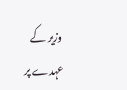وزیر کے عہدے پر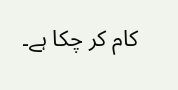کام کر چکا ہے۔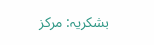بشکریہ: مرکز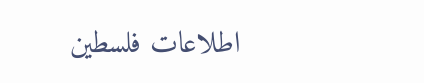اطلاعات فلسطین